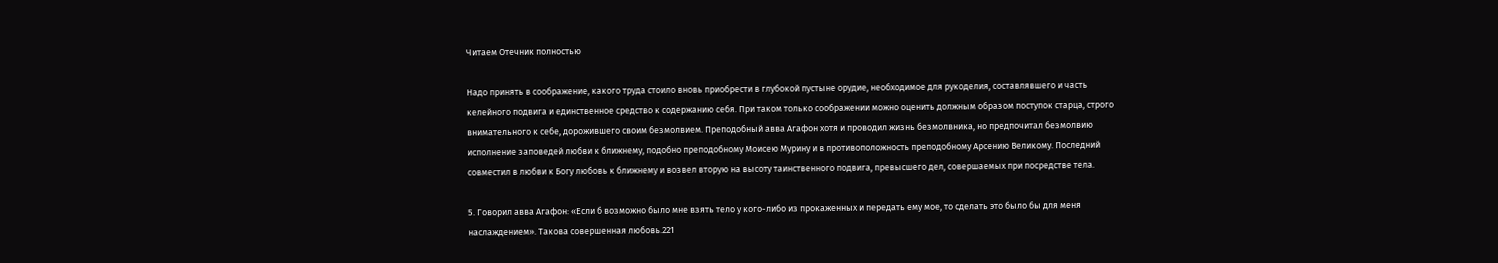Читаем Отечник полностью

Надо принять в соображение, какого труда стоило вновь приобрести в глубокой пустыне орудие, необходимое для рукоделия, составлявшего и часть келейного подвига и единственное средство к содержанию себя. При таком только соображении можно оценить должным образом поступок старца, строго внимательного к себе, дорожившего своим безмолвием. Преподобный авва Агафон хотя и проводил жизнь безмолвника, но предпочитал безмолвию исполнение заповедей любви к ближнему, подобно преподобному Моисею Мурину и в противоположность преподобному Арсению Великому. Последний совместил в любви к Богу любовь к ближнему и возвел вторую на высоту таинственного подвига, превысшего дел, совершаемых при посредстве тела.

5. Говорил авва Агафон: «Если б возможно было мне взять тело у кого-либо из прокаженных и передать ему мое, то сделать это было бы для меня наслаждением». Такова совершенная любовь.221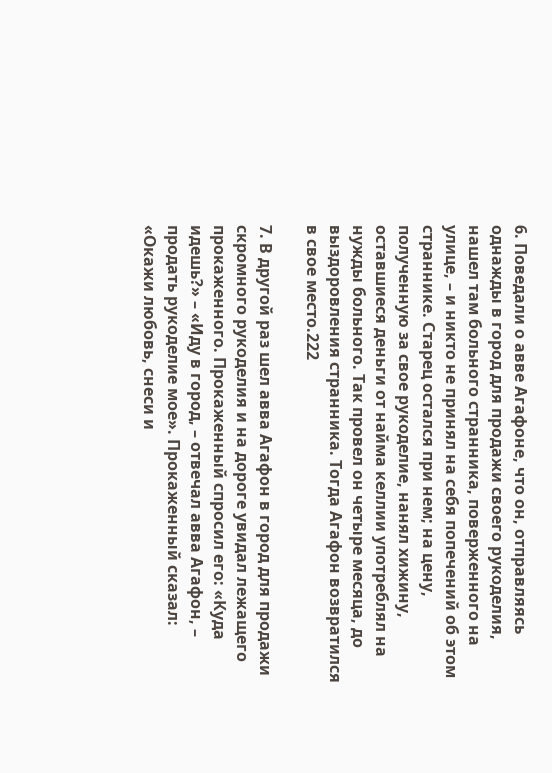6. Поведали о авве Агафоне, что он, отправляясь однажды в город для продажи своего рукоделия, нашел там больного странника, поверженного на улице, – и никто не принял на себя попечений об этом страннике. Старец остался при нем; на цену, полученную за свое рукоделие, нанял хижину, оставшиеся деньги от найма келлии употреблял на нужды больного. Так провел он четыре месяца, до выздоровления странника. Тогда Агафон возвратился в свое место.222

7. В другой раз шел авва Агафон в город для продажи скромного рукоделия и на дороге увидал лежащего прокаженного. Прокаженный спросил его: «Куда идешь?» – «Иду в город, – отвечал авва Агафон, – продать рукоделие мое». Прокаженный сказал: «Окажи любовь, снеси и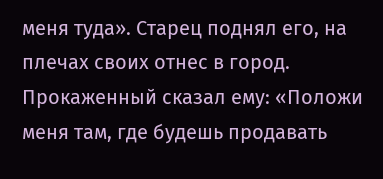меня туда». Старец поднял его, на плечах своих отнес в город. Прокаженный сказал ему: «Положи меня там, где будешь продавать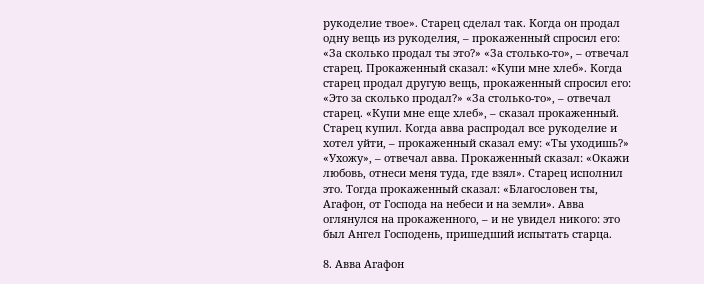рукоделие твое». Старец сделал так. Когда он продал одну вещь из рукоделия, – прокаженный спросил его: «За сколько продал ты это?» «За столько-то», – отвечал старец. Прокаженный сказал: «Купи мне хлеб». Когда старец продал другую вещь, прокаженный спросил его: «Это за сколько продал?» «За столько-то», – отвечал старец. «Купи мне еще хлеб», – сказал прокаженный. Старец купил. Когда авва распродал все рукоделие и хотел уйти, – прокаженный сказал ему: «Ты уходишь?» «Ухожу», – отвечал авва. Прокаженный сказал: «Окажи любовь, отнеси меня туда, где взял». Старец исполнил это. Тогда прокаженный сказал: «Благословен ты, Агафон, от Господа на небеси и на земли». Авва оглянулся на прокаженного, – и не увидел никого: это был Ангел Господень, пришедший испытать старца.

8. Авва Агафон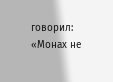говорил: «Монах не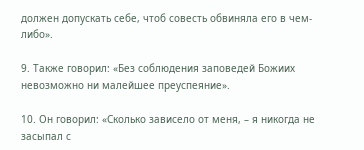должен допускать себе, чтоб совесть обвиняла его в чем-либо».

9. Также говорил: «Без соблюдения заповедей Божиих невозможно ни малейшее преуспеяние».

10. Он говорил: «Сколько зависело от меня, – я никогда не засыпал с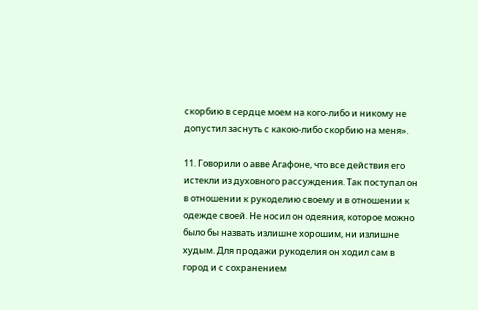скорбию в сердце моем на кого-либо и никому не допустил заснуть с какою-либо скорбию на меня».

11. Говорили о авве Агафоне, что все действия его истекли из духовного рассуждения. Так поступал он в отношении к рукоделию своему и в отношении к одежде своей. Не носил он одеяния, которое можно было бы назвать излишне хорошим, ни излишне худым. Для продажи рукоделия он ходил сам в город и с сохранением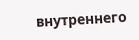внутреннего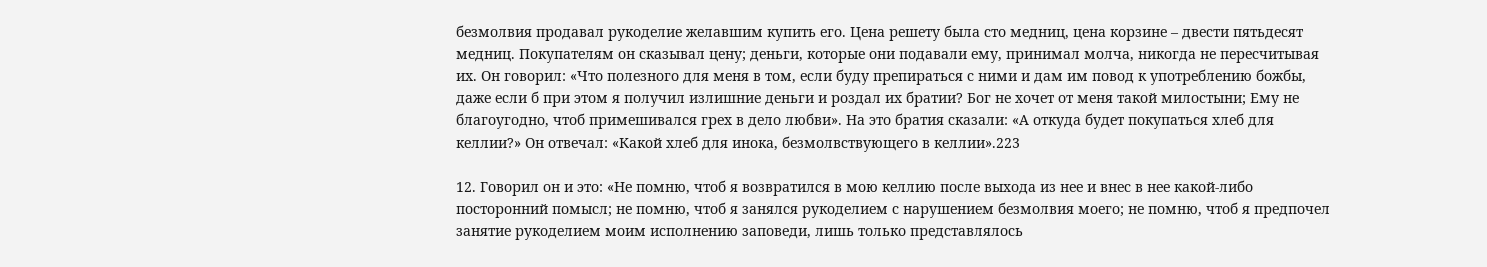безмолвия продавал рукоделие желавшим купить его. Цена решету была сто медниц, цена корзине – двести пятьдесят медниц. Покупателям он сказывал цену; деньги, которые они подавали ему, принимал молча, никогда не пересчитывая их. Он говорил: «Что полезного для меня в том, если буду препираться с ними и дам им повод к употреблению божбы, даже если б при этом я получил излишние деньги и роздал их братии? Бог не хочет от меня такой милостыни; Ему не благоугодно, чтоб примешивался грех в дело любви». На это братия сказали: «А откуда будет покупаться хлеб для келлии?» Он отвечал: «Какой хлеб для инока, безмолвствующего в келлии».223

12. Говорил он и это: «Не помню, чтоб я возвратился в мою келлию после выхода из нее и внес в нее какой-либо посторонний помысл; не помню, чтоб я занялся рукоделием с нарушением безмолвия моего; не помню, чтоб я предпочел занятие рукоделием моим исполнению заповеди, лишь только представлялось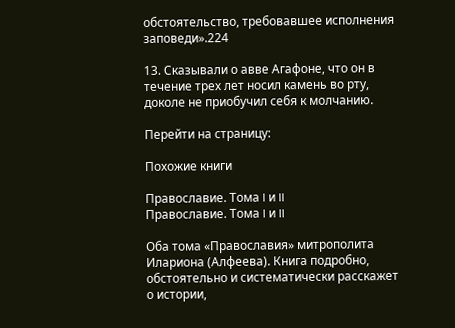обстоятельство, требовавшее исполнения заповеди».224

13. Сказывали о авве Агафоне, что он в течение трех лет носил камень во рту, доколе не приобучил себя к молчанию.

Перейти на страницу:

Похожие книги

Православие. Тома I и II
Православие. Тома I и II

Оба тома «Православия» митрополита Илариона (Алфеева). Книга подробно, обстоятельно и систематически расскажет о истории,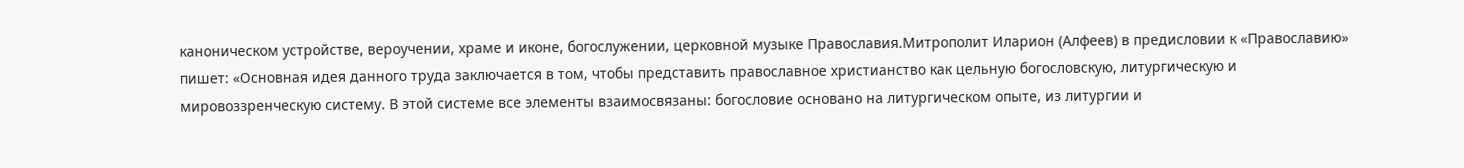каноническом устройстве, вероучении, храме и иконе, богослужении, церковной музыке Православия.Митрополит Иларион (Алфеев) в предисловии к «Православию» пишет: «Основная идея данного труда заключается в том, чтобы представить православное христианство как цельную богословскую, литургическую и мировоззренческую систему. В этой системе все элементы взаимосвязаны: богословие основано на литургическом опыте, из литургии и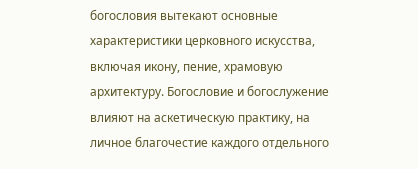богословия вытекают основные характеристики церковного искусства, включая икону, пение, храмовую архитектуру. Богословие и богослужение влияют на аскетическую практику, на личное благочестие каждого отдельного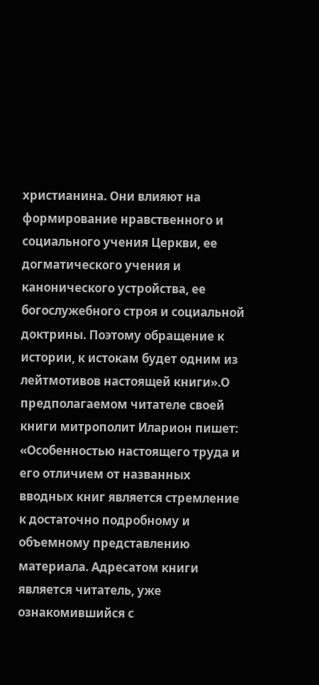христианина. Они влияют на формирование нравственного и социального учения Церкви, ее догматического учения и канонического устройства, ее богослужебного строя и социальной доктрины. Поэтому обращение к истории, к истокам будет одним из лейтмотивов настоящей книги».О предполагаемом читателе своей книги митрополит Иларион пишет: «Особенностью настоящего труда и его отличием от названных вводных книг является стремление к достаточно подробному и объемному представлению материала. Адресатом книги является читатель, уже ознакомившийся с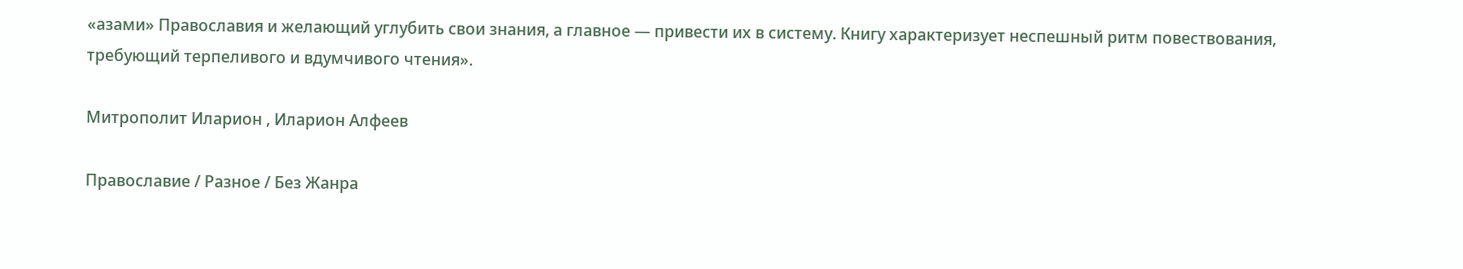«азами» Православия и желающий углубить свои знания, а главное — привести их в систему. Книгу характеризует неспешный ритм повествования, требующий терпеливого и вдумчивого чтения».

Митрополит Иларион , Иларион Алфеев

Православие / Разное / Без Жанра